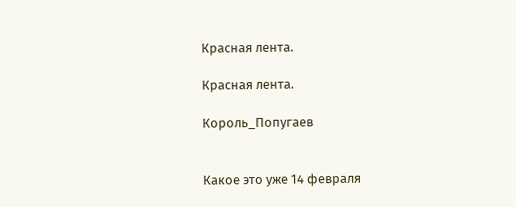Красная лента.

Красная лента.

Король_Попугаев


Какое это уже 14 февраля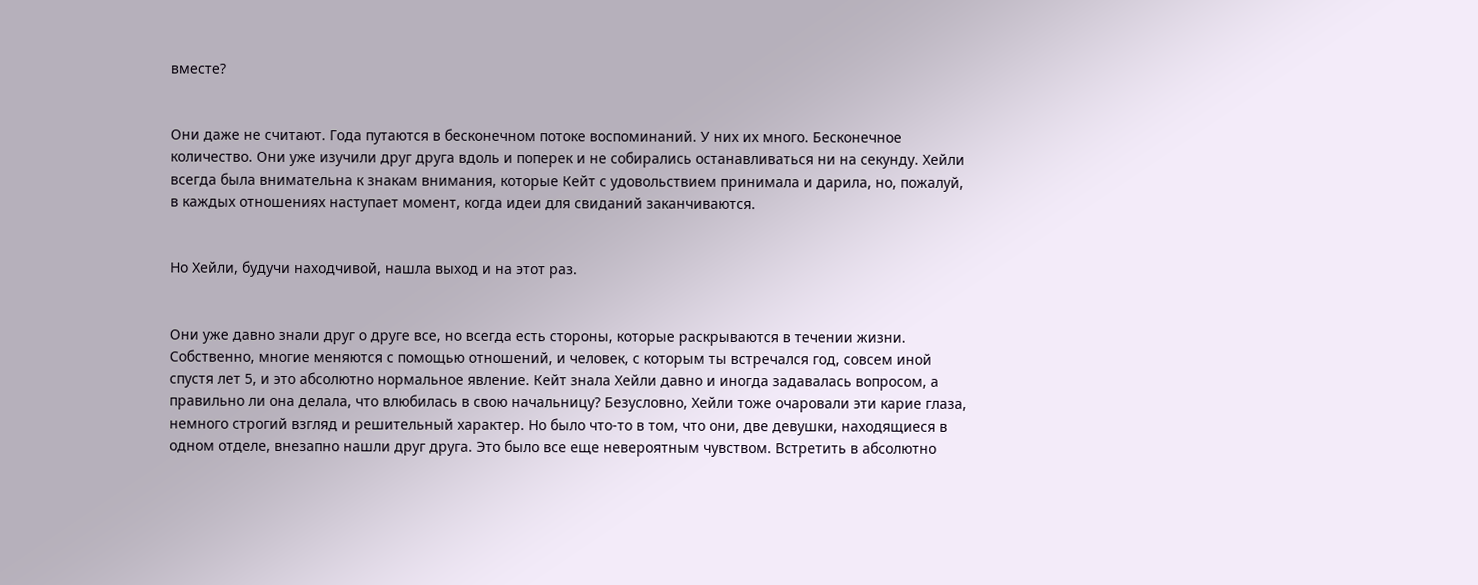вместе?


Они даже не считают. Года путаются в бесконечном потоке воспоминаний. У них их много. Бесконечное количество. Они уже изучили друг друга вдоль и поперек и не собирались останавливаться ни на секунду. Хейли всегда была внимательна к знакам внимания, которые Кейт с удовольствием принимала и дарила, но, пожалуй, в каждых отношениях наступает момент, когда идеи для свиданий заканчиваются.


Но Хейли, будучи находчивой, нашла выход и на этот раз.


Они уже давно знали друг о друге все, но всегда есть стороны, которые раскрываются в течении жизни. Собственно, многие меняются с помощью отношений, и человек, с которым ты встречался год, совсем иной спустя лет 5, и это абсолютно нормальное явление. Кейт знала Хейли давно и иногда задавалась вопросом, а правильно ли она делала, что влюбилась в свою начальницу? Безусловно, Хейли тоже очаровали эти карие глаза, немного строгий взгляд и решительный характер. Но было что-то в том, что они, две девушки, находящиеся в одном отделе, внезапно нашли друг друга. Это было все еще невероятным чувством. Встретить в абсолютно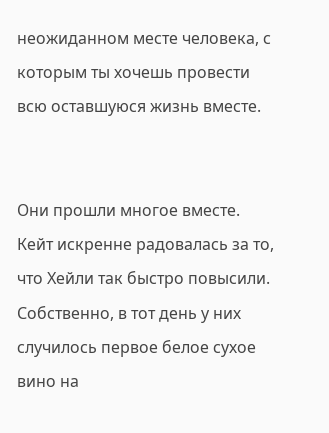неожиданном месте человека, с которым ты хочешь провести всю оставшуюся жизнь вместе.


Они прошли многое вместе. Кейт искренне радовалась за то, что Хейли так быстро повысили. Собственно, в тот день у них случилось первое белое сухое вино на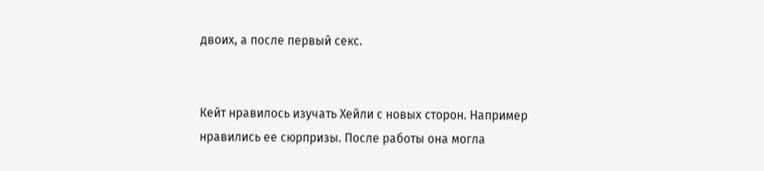двоих, а после первый секс.


Кейт нравилось изучать Хейли с новых сторон. Например нравились ее сюрпризы. После работы она могла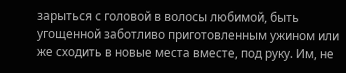зарыться с головой в волосы любимой, быть угощенной заботливо приготовленным ужином или же сходить в новые места вместе, под руку. Им, не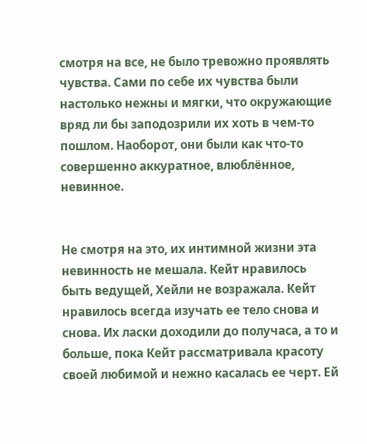смотря на все, не было тревожно проявлять чувства. Сами по себе их чувства были настолько нежны и мягки, что окружающие вряд ли бы заподозрили их хоть в чем-то пошлом. Наоборот, они были как что-то совершенно аккуратное, влюблённое, невинное.


Не смотря на это, их интимной жизни эта невинность не мешала. Кейт нравилось быть ведущей, Хейли не возражала. Кейт нравилось всегда изучать ее тело снова и снова. Их ласки доходили до получаса, а то и больше, пока Кейт рассматривала красоту своей любимой и нежно касалась ее черт. Ей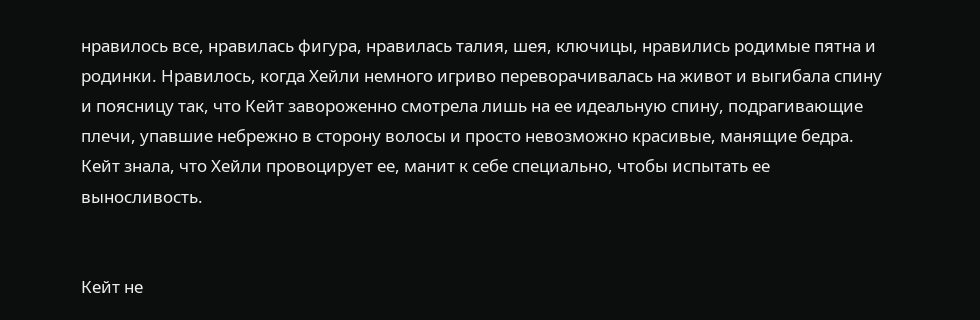нравилось все, нравилась фигура, нравилась талия, шея, ключицы, нравились родимые пятна и родинки. Нравилось, когда Хейли немного игриво переворачивалась на живот и выгибала спину и поясницу так, что Кейт завороженно смотрела лишь на ее идеальную спину, подрагивающие плечи, упавшие небрежно в сторону волосы и просто невозможно красивые, манящие бедра. Кейт знала, что Хейли провоцирует ее, манит к себе специально, чтобы испытать ее выносливость.


Кейт не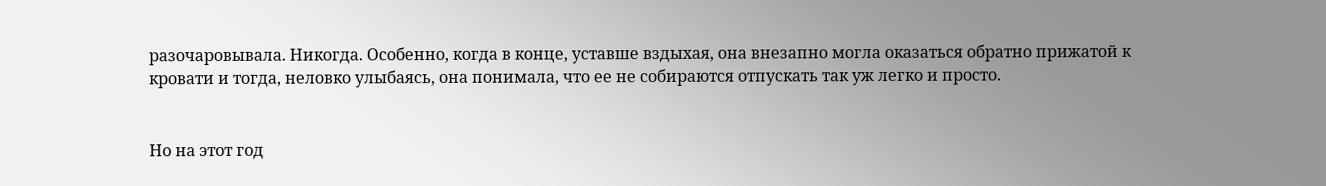разочаровывала. Никогда. Особенно, когда в конце, уставше вздыхая, она внезапно могла оказаться обратно прижатой к кровати и тогда, неловко улыбаясь, она понимала, что ее не собираются отпускать так уж легко и просто.


Но на этот год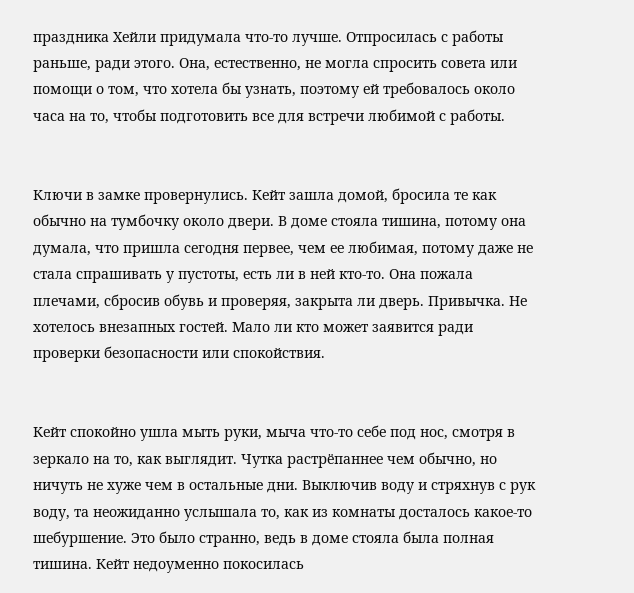праздника Хейли придумала что-то лучше. Отпросилась с работы раньше, ради этого. Она, естественно, не могла спросить совета или помощи о том, что хотела бы узнать, поэтому ей требовалось около часа на то, чтобы подготовить все для встречи любимой с работы.


Ключи в замке провернулись. Кейт зашла домой, бросила те как обычно на тумбочку около двери. В доме стояла тишина, потому она думала, что пришла сегодня первее, чем ее любимая, потому даже не стала спрашивать у пустоты, есть ли в ней кто-то. Она пожала плечами, сбросив обувь и проверяя, закрыта ли дверь. Привычка. Не хотелось внезапных гостей. Мало ли кто может заявится ради проверки безопасности или спокойствия.


Кейт спокойно ушла мыть руки, мыча что-то себе под нос, смотря в зеркало на то, как выглядит. Чутка растрёпаннее чем обычно, но ничуть не хуже чем в остальные дни. Выключив воду и стряхнув с рук воду, та неожиданно услышала то, как из комнаты досталось какое-то шебуршение. Это было странно, ведь в доме стояла была полная тишина. Кейт недоуменно покосилась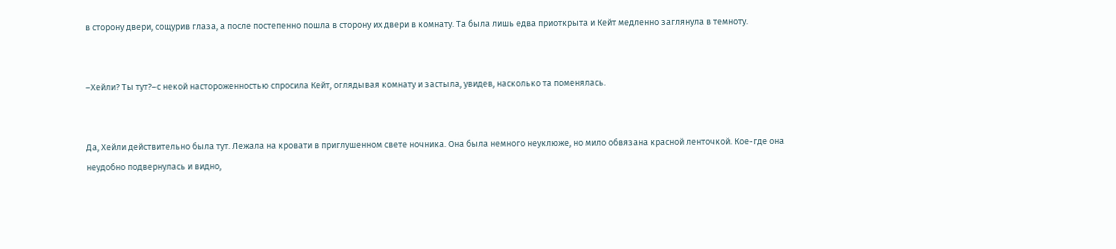в сторону двери, сощурив глаза, а после постепенно пошла в сторону их двери в комнату. Та была лишь едва приоткрыта и Кейт медленно заглянула в темноту.


–Хейли? Ты тут?–с некой настороженностью спросила Кейт, оглядывая комнату и застыла, увидев, насколько та поменялась.


Да, Хейли действительно была тут. Лежала на кровати в приглушенном свете ночника. Она была немного неуклюже, но мило обвязана красной ленточкой. Кое-где она неудобно подвернулась и видно,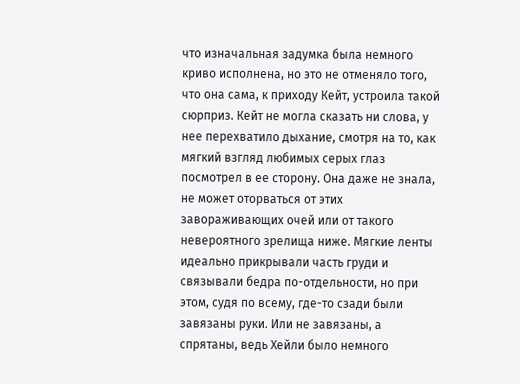что изначальная задумка была немного криво исполнена, но это не отменяло того, что она сама, к приходу Кейт, устроила такой сюрприз. Кейт не могла сказать ни слова, у нее перехватило дыхание, смотря на то, как мягкий взгляд любимых серых глаз посмотрел в ее сторону. Она даже не знала, не может оторваться от этих завораживающих очей или от такого невероятного зрелища ниже. Мягкие ленты идеально прикрывали часть груди и связывали бедра по-отдельности, но при этом, судя по всему, где-то сзади были завязаны руки. Или не завязаны, а спрятаны, ведь Хейли было немного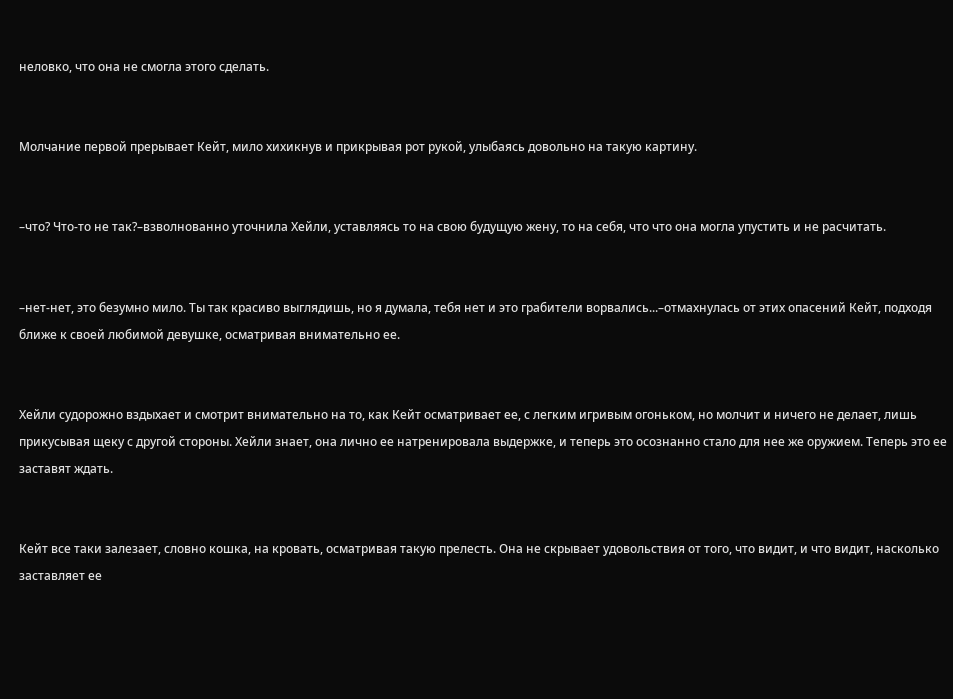неловко, что она не смогла этого сделать.


Молчание первой прерывает Кейт, мило хихикнув и прикрывая рот рукой, улыбаясь довольно на такую картину.


–что? Что-то не так?–взволнованно уточнила Хейли, уставляясь то на свою будущую жену, то на себя, что что она могла упустить и не расчитать.


–нет-нет, это безумно мило. Ты так красиво выглядишь, но я думала, тебя нет и это грабители ворвались...–отмахнулась от этих опасений Кейт, подходя ближе к своей любимой девушке, осматривая внимательно ее.


Хейли судорожно вздыхает и смотрит внимательно на то, как Кейт осматривает ее, с легким игривым огоньком, но молчит и ничего не делает, лишь прикусывая щеку с другой стороны. Хейли знает, она лично ее натренировала выдержке, и теперь это осознанно стало для нее же оружием. Теперь это ее заставят ждать.


Кейт все таки залезает, словно кошка, на кровать, осматривая такую прелесть. Она не скрывает удовольствия от того, что видит, и что видит, насколько заставляет ее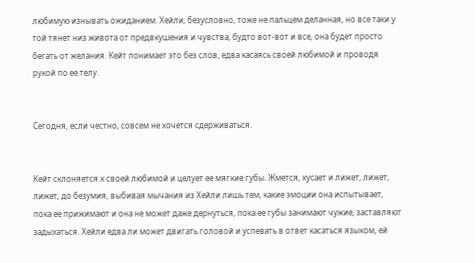любимую изнывать ожиданием. Хейли, безусловно, тоже не пальцем деланная, но все таки у той тянет низ живота от предвкушения и чувства, будто вот-вот и все, она будет просто бегать от желания. Кейт понимает это без слов, едва касаясь своей любимой и проводя рукой по ее телу.


Сегодня, если честно, совсем не хочется сдерживаться.


Кейт склоняется к своей любимой и целует ее мягкие губы. Жмется, кусает и лижет, лижет, лижет, до безумия, выбивая мычания из Хейли лишь тем, какие эмоции она испытывает, пока ее прижимают и она не может даже дернуться, пока ее губы занимают чужие, заставляют задыхаться. Хейли едва ли может двигать головой и успевать в ответ касаться языком, ей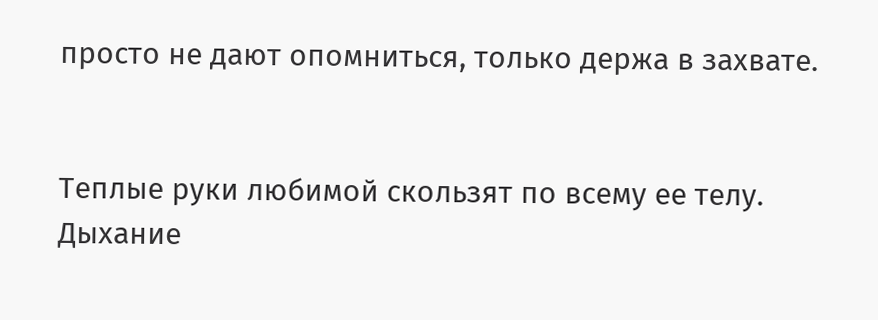просто не дают опомниться, только держа в захвате.


Теплые руки любимой скользят по всему ее телу. Дыхание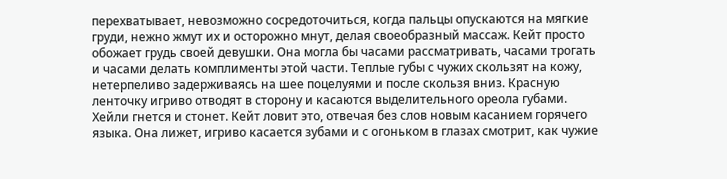перехватывает, невозможно сосредоточиться, когда пальцы опускаются на мягкие груди, нежно жмут их и осторожно мнут, делая своеобразный массаж. Кейт просто обожает грудь своей девушки. Она могла бы часами рассматривать, часами трогать и часами делать комплименты этой части. Теплые губы с чужих скользят на кожу, нетерпеливо задерживаясь на шее поцелуями и после скользя вниз. Красную ленточку игриво отводят в сторону и касаются выделительного ореола губами. Хейли гнется и стонет. Кейт ловит это, отвечая без слов новым касанием горячего языка. Она лижет, игриво касается зубами и с огоньком в глазах смотрит, как чужие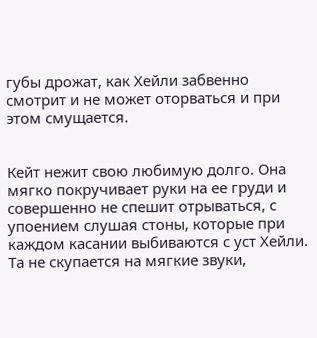губы дрожат, как Хейли забвенно смотрит и не может оторваться и при этом смущается.


Кейт нежит свою любимую долго. Она мягко покручивает руки на ее груди и совершенно не спешит отрываться, с упоением слушая стоны, которые при каждом касании выбиваются с уст Хейли. Та не скупается на мягкие звуки,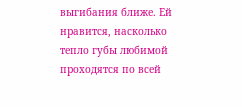выгибания ближе. Ей нравится, насколько тепло губы любимой проходятся по всей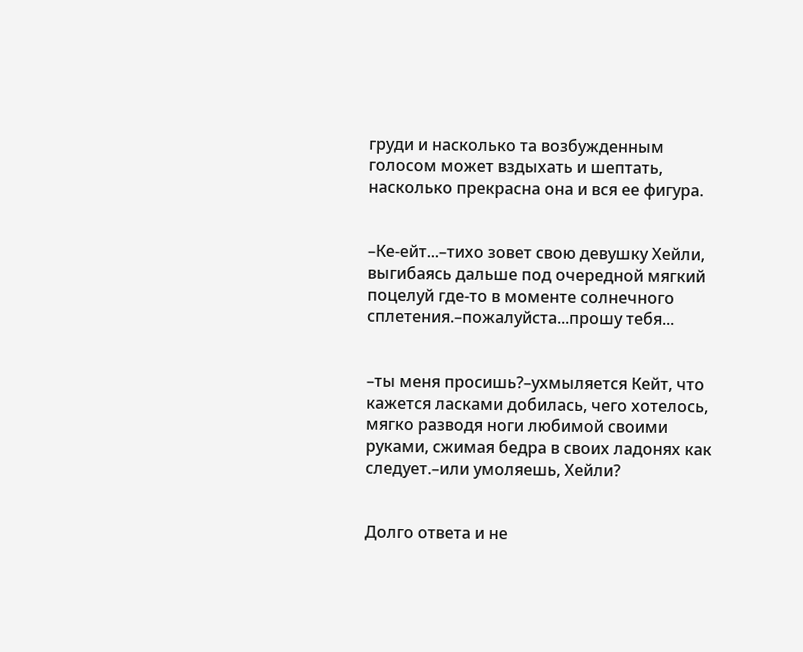груди и насколько та возбужденным голосом может вздыхать и шептать, насколько прекрасна она и вся ее фигура.


–Ке-ейт...–тихо зовет свою девушку Хейли, выгибаясь дальше под очередной мягкий поцелуй где-то в моменте солнечного сплетения.–пожалуйста...прошу тебя...


–ты меня просишь?–ухмыляется Кейт, что кажется ласками добилась, чего хотелось, мягко разводя ноги любимой своими руками, сжимая бедра в своих ладонях как следует.–или умоляешь, Хейли?


Долго ответа и не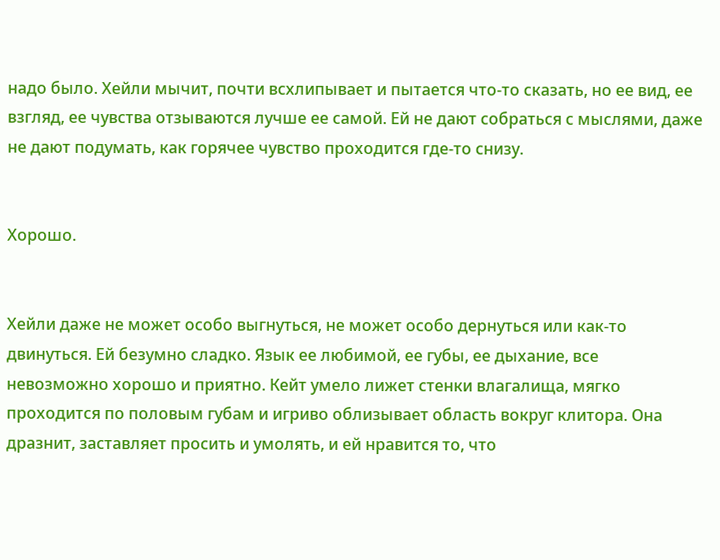надо было. Хейли мычит, почти всхлипывает и пытается что-то сказать, но ее вид, ее взгляд, ее чувства отзываются лучше ее самой. Ей не дают собраться с мыслями, даже не дают подумать, как горячее чувство проходится где-то снизу.


Хорошо.


Хейли даже не может особо выгнуться, не может особо дернуться или как-то двинуться. Ей безумно сладко. Язык ее любимой, ее губы, ее дыхание, все невозможно хорошо и приятно. Кейт умело лижет стенки влагалища, мягко проходится по половым губам и игриво облизывает область вокруг клитора. Она дразнит, заставляет просить и умолять, и ей нравится то, что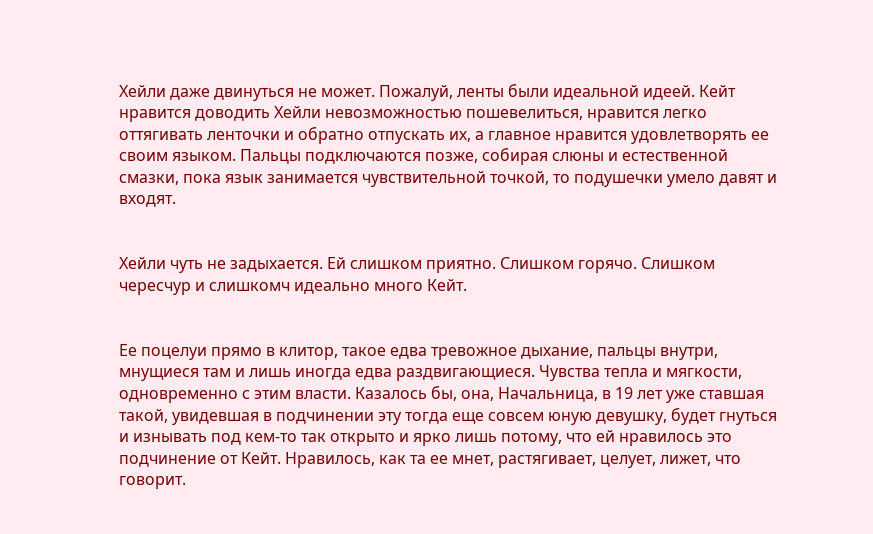Хейли даже двинуться не может. Пожалуй, ленты были идеальной идеей. Кейт нравится доводить Хейли невозможностью пошевелиться, нравится легко оттягивать ленточки и обратно отпускать их, а главное нравится удовлетворять ее своим языком. Пальцы подключаются позже, собирая слюны и естественной смазки, пока язык занимается чувствительной точкой, то подушечки умело давят и входят.


Хейли чуть не задыхается. Ей слишком приятно. Слишком горячо. Слишком чересчур и слишкомч идеально много Кейт.


Ее поцелуи прямо в клитор, такое едва тревожное дыхание, пальцы внутри, мнущиеся там и лишь иногда едва раздвигающиеся. Чувства тепла и мягкости, одновременно с этим власти. Казалось бы, она, Начальница, в 19 лет уже ставшая такой, увидевшая в подчинении эту тогда еще совсем юную девушку, будет гнуться и изнывать под кем-то так открыто и ярко лишь потому, что ей нравилось это подчинение от Кейт. Нравилось, как та ее мнет, растягивает, целует, лижет, что говорит.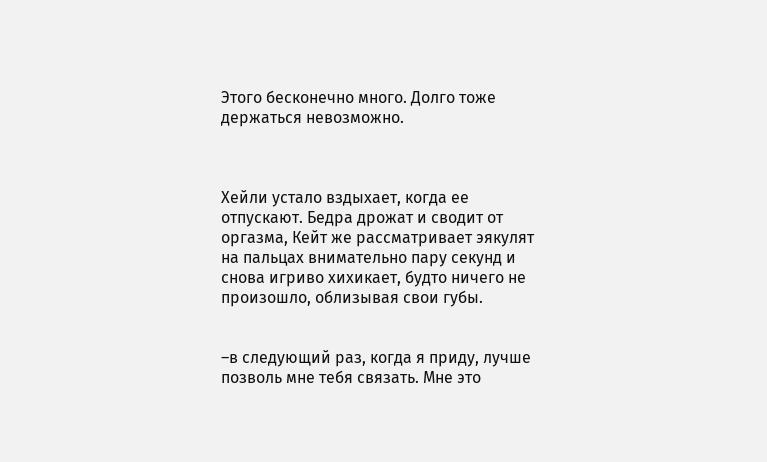Этого бесконечно много. Долго тоже держаться невозможно.



Хейли устало вздыхает, когда ее отпускают. Бедра дрожат и сводит от оргазма, Кейт же рассматривает эякулят на пальцах внимательно пару секунд и снова игриво хихикает, будто ничего не произошло, облизывая свои губы.


–в следующий раз, когда я приду, лучше позволь мне тебя связать. Мне это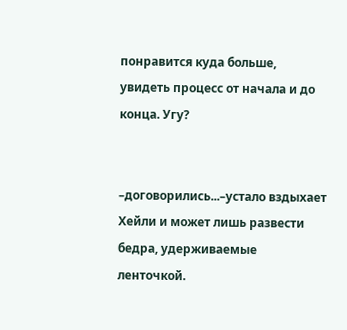понравится куда больше, увидеть процесс от начала и до конца. Угу?


–договорились...–устало вздыхает Хейли и может лишь развести бедра, удерживаемые ленточкой.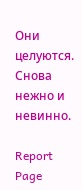Они целуются. Снова нежно и невинно.

Report Page